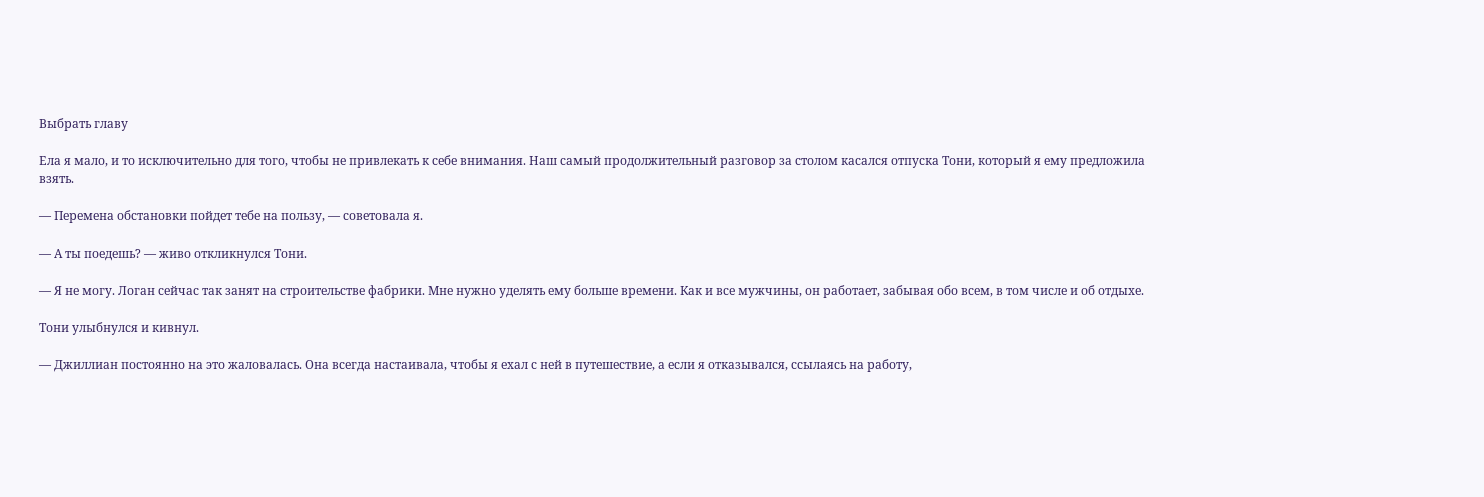Выбрать главу

Ела я мало, и то исключительно для того, чтобы не привлекать к себе внимания. Наш самый продолжительный разговор за столом касался отпуска Тони, который я ему предложила взять.

— Перемена обстановки пойдет тебе на пользу, — советовала я.

— А ты поедешь? — живо откликнулся Тони.

— Я не могу. Логан сейчас так занят на строительстве фабрики. Мне нужно уделять ему больше времени. Как и все мужчины, он работает, забывая обо всем, в том числе и об отдыхе.

Тони улыбнулся и кивнул.

— Джиллиан постоянно на это жаловалась. Она всегда настаивала, чтобы я ехал с ней в путешествие, а если я отказывался, ссылаясь на работу,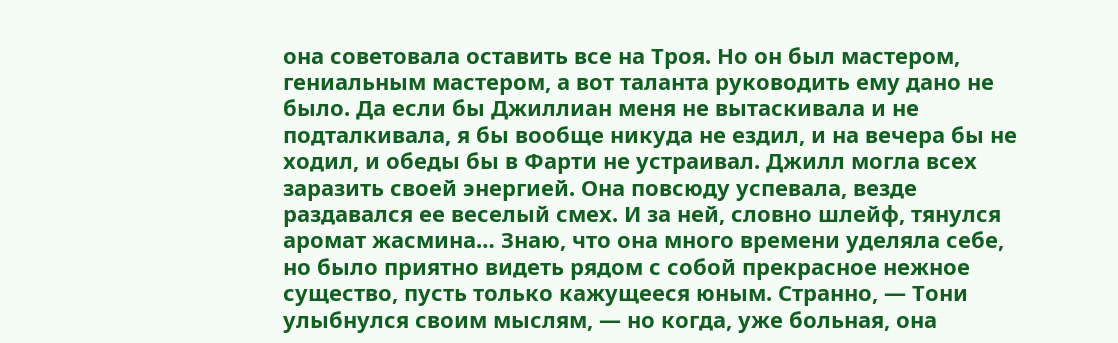она советовала оставить все на Троя. Но он был мастером, гениальным мастером, а вот таланта руководить ему дано не было. Да если бы Джиллиан меня не вытаскивала и не подталкивала, я бы вообще никуда не ездил, и на вечера бы не ходил, и обеды бы в Фарти не устраивал. Джилл могла всех заразить своей энергией. Она повсюду успевала, везде раздавался ее веселый смех. И за ней, словно шлейф, тянулся аромат жасмина… Знаю, что она много времени уделяла себе, но было приятно видеть рядом с собой прекрасное нежное существо, пусть только кажущееся юным. Странно, — Тони улыбнулся своим мыслям, — но когда, уже больная, она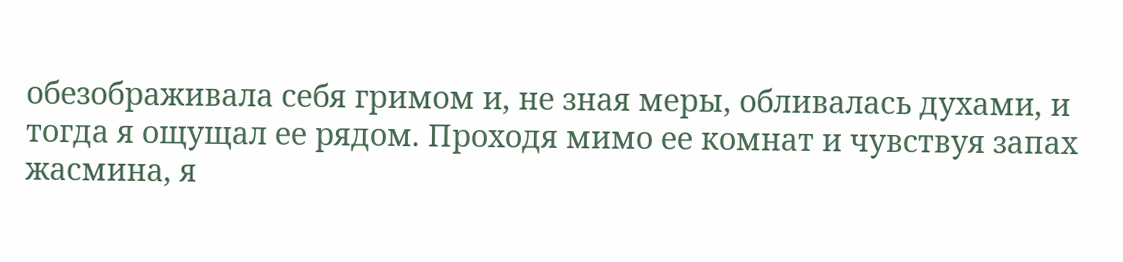обезображивала себя гримом и, не зная меры, обливалась духами, и тогда я ощущал ее рядом. Проходя мимо ее комнат и чувствуя запах жасмина, я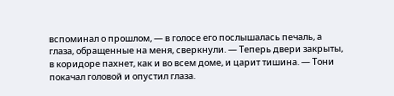вспоминал о прошлом, — в голосе его послышалась печаль, а глаза, обращенные на меня, сверкнули. — Теперь двери закрыты, в коридоре пахнет, как и во всем доме, и царит тишина. — Тони покачал головой и опустил глаза.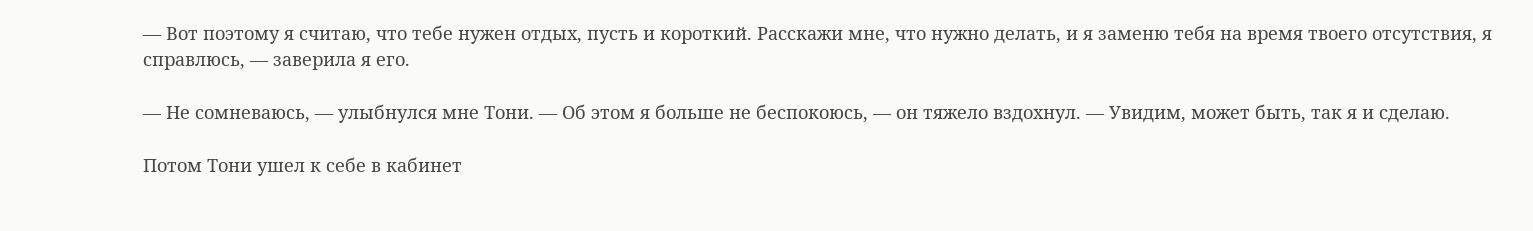— Вот поэтому я считаю, что тебе нужен отдых, пусть и короткий. Расскажи мне, что нужно делать, и я заменю тебя на время твоего отсутствия, я справлюсь, — заверила я его.

— Не сомневаюсь, — улыбнулся мне Тони. — Об этом я больше не беспокоюсь, — он тяжело вздохнул. — Увидим, может быть, так я и сделаю.

Потом Тони ушел к себе в кабинет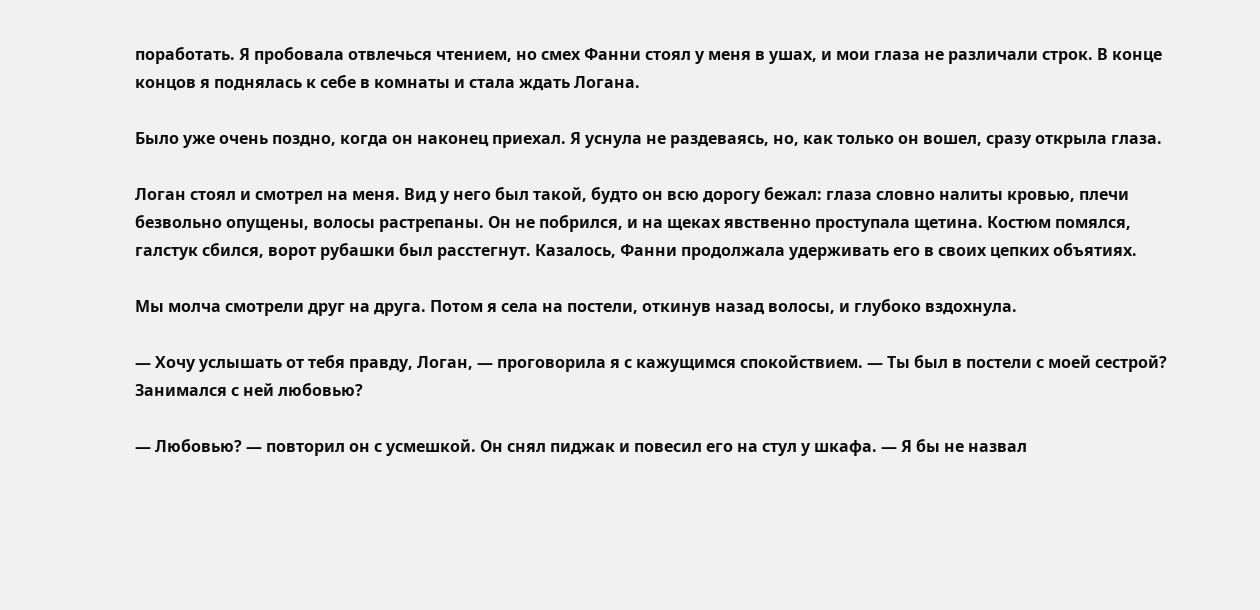поработать. Я пробовала отвлечься чтением, но смех Фанни стоял у меня в ушах, и мои глаза не различали строк. В конце концов я поднялась к себе в комнаты и стала ждать Логана.

Было уже очень поздно, когда он наконец приехал. Я уснула не раздеваясь, но, как только он вошел, сразу открыла глаза.

Логан стоял и смотрел на меня. Вид у него был такой, будто он всю дорогу бежал: глаза словно налиты кровью, плечи безвольно опущены, волосы растрепаны. Он не побрился, и на щеках явственно проступала щетина. Костюм помялся, галстук сбился, ворот рубашки был расстегнут. Казалось, Фанни продолжала удерживать его в своих цепких объятиях.

Мы молча смотрели друг на друга. Потом я села на постели, откинув назад волосы, и глубоко вздохнула.

— Хочу услышать от тебя правду, Логан, — проговорила я с кажущимся спокойствием. — Ты был в постели с моей сестрой? Занимался с ней любовью?

— Любовью? — повторил он с усмешкой. Он снял пиджак и повесил его на стул у шкафа. — Я бы не назвал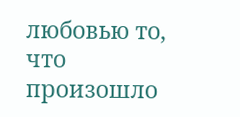любовью то, что произошло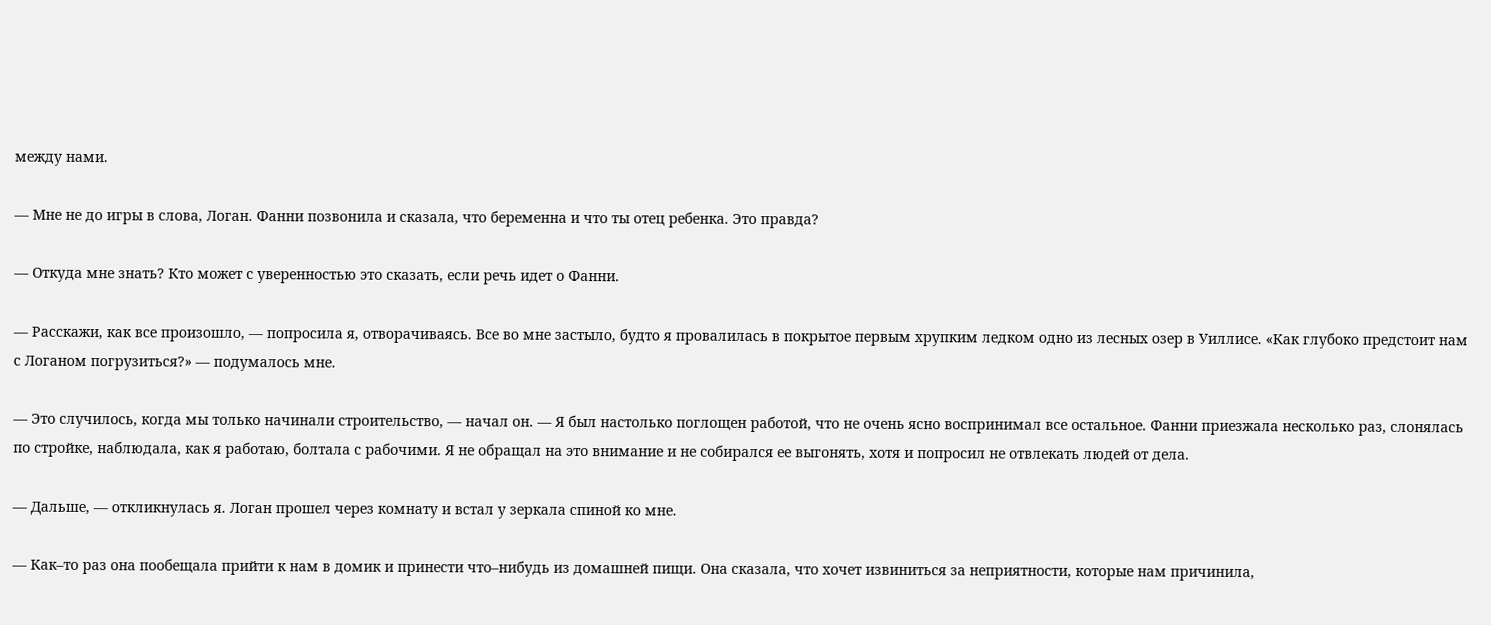между нами.

— Мне не до игры в слова, Логан. Фанни позвонила и сказала, что беременна и что ты отец ребенка. Это правда?

— Откуда мне знать? Кто может с уверенностью это сказать, если речь идет о Фанни.

— Расскажи, как все произошло, — попросила я, отворачиваясь. Все во мне застыло, будто я провалилась в покрытое первым хрупким ледком одно из лесных озер в Уиллисе. «Как глубоко предстоит нам с Логаном погрузиться?» — подумалось мне.

— Это случилось, когда мы только начинали строительство, — начал он. — Я был настолько поглощен работой, что не очень ясно воспринимал все остальное. Фанни приезжала несколько раз, слонялась по стройке, наблюдала, как я работаю, болтала с рабочими. Я не обращал на это внимание и не собирался ее выгонять, хотя и попросил не отвлекать людей от дела.

— Дальше, — откликнулась я. Логан прошел через комнату и встал у зеркала спиной ко мне.

— Как–то раз она пообещала прийти к нам в домик и принести что–нибудь из домашней пищи. Она сказала, что хочет извиниться за неприятности, которые нам причинила,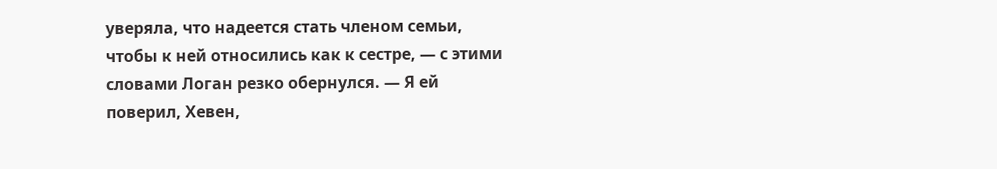уверяла, что надеется стать членом семьи, чтобы к ней относились как к сестре, — с этими словами Логан резко обернулся. — Я ей поверил, Хевен,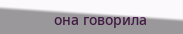она говорила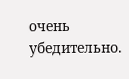очень убедительно.